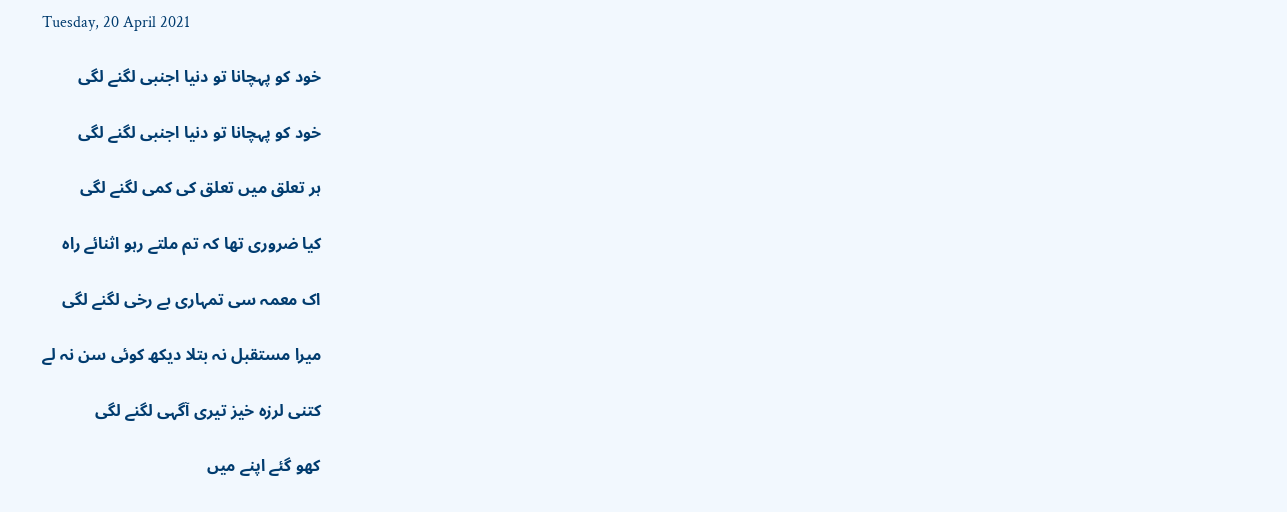Tuesday, 20 April 2021

خود کو پہچانا تو دنیا اجنبی لگنے لگی

خود کو پہچانا تو دنیا اجنبی لگنے لگی

ہر تعلق میں تعلق کی کمی لگنے لگی

کیا ضروری تھا کہ تم ملتے رہو اثنائے راہ

اک معمہ سی تمہاری بے رخی لگنے لگی

میرا مستقبل نہ بتلا دیکھ کوئی سن نہ لے

کتنی لرزہ خیز تیری آگہی لگنے لگی

کھو گئے اپنے میں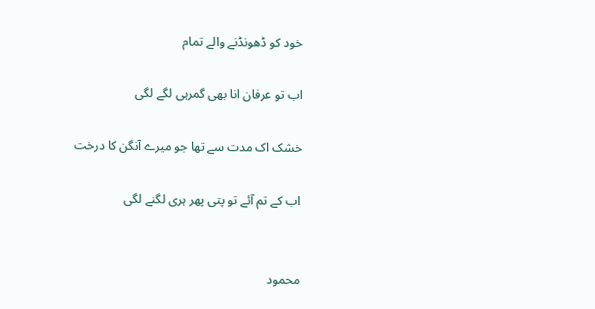خود کو ڈھونڈنے والے تمام

اب تو عرفان انا بھی گمرہی لگے لگی

خشک اک مدت سے تھا جو میرے آنگن کا درخت

اب کے تم آئے تو پتی پھر ہری لگنے لگی


محمود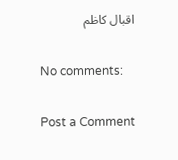اقبال کاظم

No comments:

Post a Comment